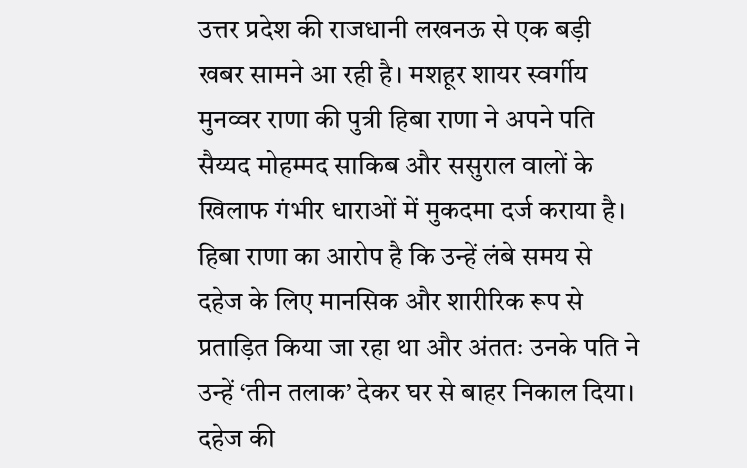उत्तर प्रदेश की राजधानी लखनऊ से एक बड़ी खबर सामने आ रही है। मशहूर शायर स्वर्गीय मुनव्वर राणा की पुत्री हिबा राणा ने अपने पति सैय्यद मोहम्मद साकिब और ससुराल वालों के खिलाफ गंभीर धाराओं में मुकदमा दर्ज कराया है। हिबा राणा का आरोप है कि उन्हें लंबे समय से दहेज के लिए मानसिक और शारीरिक रूप से प्रताड़ित किया जा रहा था और अंततः उनके पति ने उन्हें ‘तीन तलाक’ देकर घर से बाहर निकाल दिया।
दहेज की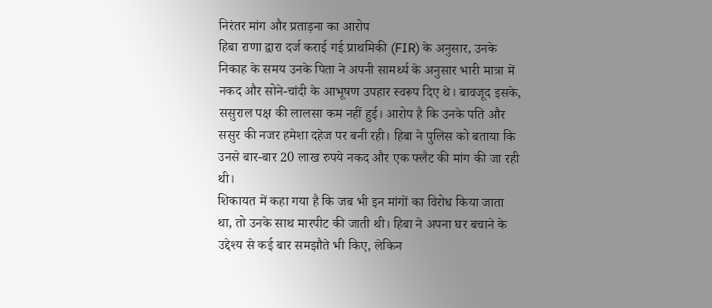निरंतर मांग और प्रताड़ना का आरोप
हिबा राणा द्वारा दर्ज कराई गई प्राथमिकी (FIR) के अनुसार, उनके निकाह के समय उनके पिता ने अपनी सामर्थ्य के अनुसार भारी मात्रा में नकद और सोने-चांदी के आभूषण उपहार स्वरूप दिए थे। बावजूद इसके, ससुराल पक्ष की लालसा कम नहीं हुई। आरोप है कि उनके पति और ससुर की नजर हमेशा दहेज पर बनी रही। हिबा ने पुलिस को बताया कि उनसे बार-बार 20 लाख रुपये नकद और एक फ्लैट की मांग की जा रही थी।
शिकायत में कहा गया है कि जब भी इन मांगों का विरोध किया जाता था, तो उनके साथ मारपीट की जाती थी। हिबा ने अपना घर बचाने के उद्देश्य से कई बार समझौते भी किए, लेकिन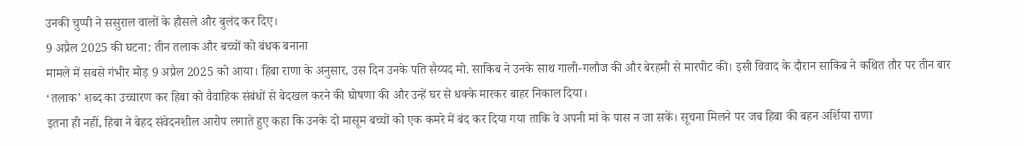उनकी चुप्पी ने ससुराल वालों के हौसले और बुलंद कर दिए।
9 अप्रैल 2025 की घटना: तीन तलाक और बच्चों को बंधक बनाना
मामले में सबसे गंभीर मोड़ 9 अप्रैल 2025 को आया। हिबा राणा के अनुसार, उस दिन उनके पति सैय्यद मो. साकिब ने उनके साथ गाली-गलौज की और बेरहमी से मारपीट की। इसी विवाद के दौरान साकिब ने कथित तौर पर तीन बार ‘तलाक’ शब्द का उच्चारण कर हिबा को वैवाहिक संबंधों से बेदखल करने की घोषणा की और उन्हें घर से धक्के मारकर बाहर निकाल दिया।
इतना ही नहीं, हिबा ने बेहद संवेदनशील आरोप लगाते हुए कहा कि उनके दो मासूम बच्चों को एक कमरे में बंद कर दिया गया ताकि वे अपनी मां के पास न जा सकें। सूचना मिलने पर जब हिबा की बहन अर्शिया राणा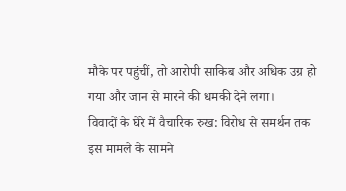मौके पर पहुंचीं, तो आरोपी साकिब और अधिक उग्र हो गया और जान से मारने की धमकी देने लगा।
विवादों के घेरे में वैचारिक रुख: विरोध से समर्थन तक
इस मामले के सामने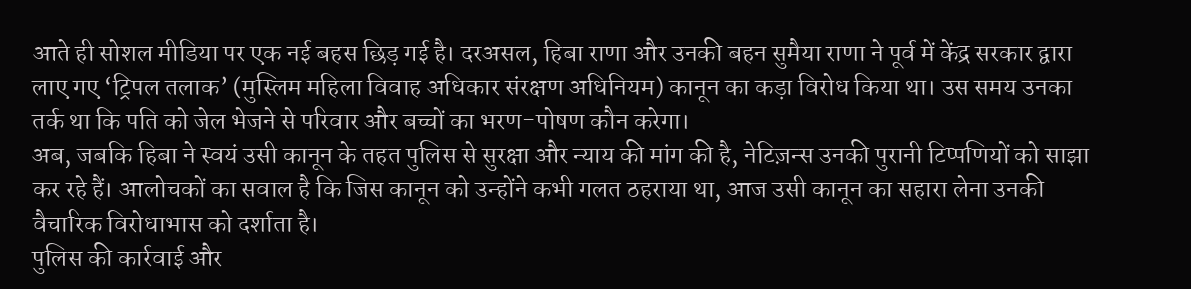आते ही सोशल मीडिया पर एक नई बहस छिड़ गई है। दरअसल, हिबा राणा और उनकी बहन सुमैया राणा ने पूर्व में केंद्र सरकार द्वारा लाए गए ‘ट्रिपल तलाक’ (मुस्लिम महिला विवाह अधिकार संरक्षण अधिनियम) कानून का कड़ा विरोध किया था। उस समय उनका तर्क था कि पति को जेल भेजने से परिवार और बच्चों का भरण-पोषण कौन करेगा।
अब, जबकि हिबा ने स्वयं उसी कानून के तहत पुलिस से सुरक्षा और न्याय की मांग की है, नेटिज़न्स उनकी पुरानी टिप्पणियों को साझा कर रहे हैं। आलोचकों का सवाल है कि जिस कानून को उन्होंने कभी गलत ठहराया था, आज उसी कानून का सहारा लेना उनकी वैचारिक विरोधाभास को दर्शाता है।
पुलिस की कार्रवाई और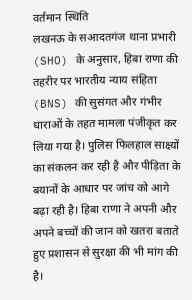वर्तमान स्थिति
लखनऊ के सआदतगंज थाना प्रभारी (SHO) के अनुसार, हिबा राणा की तहरीर पर भारतीय न्याय संहिता (BNS) की सुसंगत और गंभीर धाराओं के तहत मामला पंजीकृत कर लिया गया है। पुलिस फिलहाल साक्ष्यों का संकलन कर रही है और पीड़िता के बयानों के आधार पर जांच को आगे बढ़ा रही है। हिबा राणा ने अपनी और अपने बच्चों की जान को खतरा बताते हुए प्रशासन से सुरक्षा की भी मांग की है।